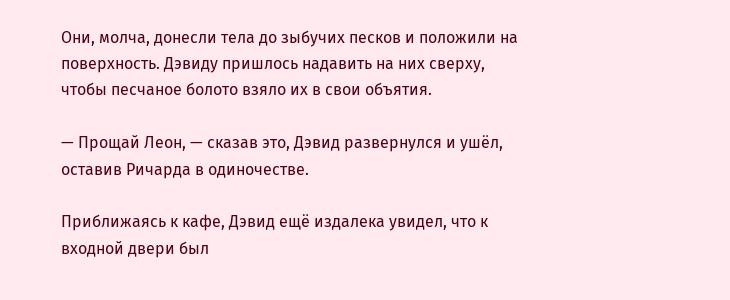Они, молча, донесли тела до зыбучих песков и положили на поверхность. Дэвиду пришлось надавить на них сверху, чтобы песчаное болото взяло их в свои объятия.

— Прощай Леон, — сказав это, Дэвид развернулся и ушёл, оставив Ричарда в одиночестве.

Приближаясь к кафе, Дэвид ещё издалека увидел, что к входной двери был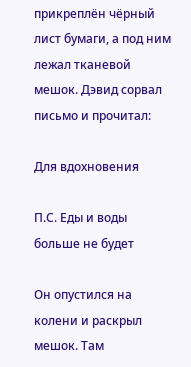прикреплён чёрный лист бумаги, а под ним лежал тканевой мешок. Дэвид сорвал письмо и прочитал:

Для вдохновения

П.С. Еды и воды больше не будет

Он опустился на колени и раскрыл мешок. Там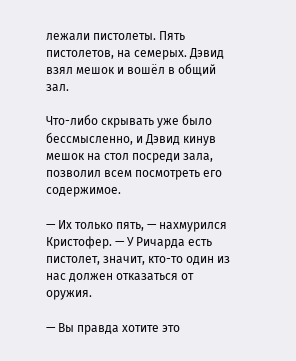лежали пистолеты. Пять пистолетов, на семерых. Дэвид взял мешок и вошёл в общий зал.

Что-либо скрывать уже было бессмысленно, и Дэвид кинув мешок на стол посреди зала, позволил всем посмотреть его содержимое.

— Их только пять, — нахмурился Кристофер. — У Ричарда есть пистолет, значит, кто-то один из нас должен отказаться от оружия.

— Вы правда хотите это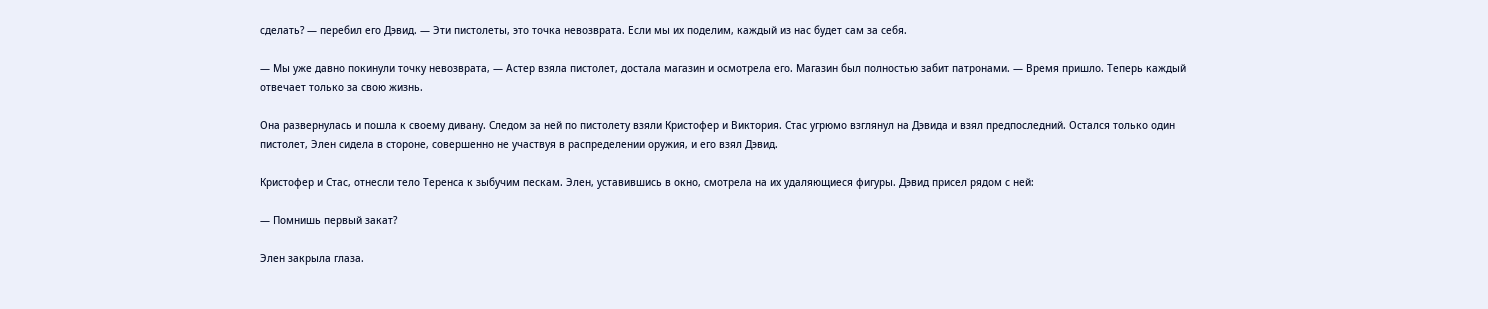сделать? — перебил его Дэвид. — Эти пистолеты, это точка невозврата. Если мы их поделим, каждый из нас будет сам за себя.

— Мы уже давно покинули точку невозврата, — Астер взяла пистолет, достала магазин и осмотрела его. Магазин был полностью забит патронами. — Время пришло. Теперь каждый отвечает только за свою жизнь.

Она развернулась и пошла к своему дивану. Следом за ней по пистолету взяли Кристофер и Виктория. Стас угрюмо взглянул на Дэвида и взял предпоследний. Остался только один пистолет, Элен сидела в стороне, совершенно не участвуя в распределении оружия, и его взял Дэвид.

Кристофер и Стас, отнесли тело Теренса к зыбучим пескам. Элен, уставившись в окно, смотрела на их удаляющиеся фигуры. Дэвид присел рядом с ней:

— Помнишь первый закат?

Элен закрыла глаза.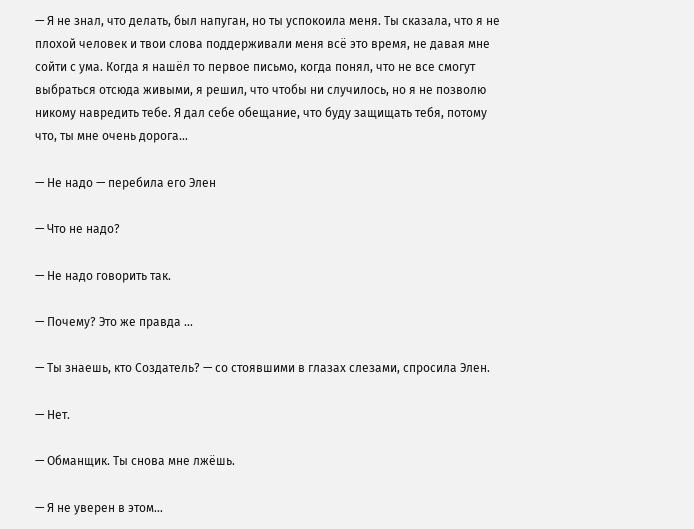— Я не знал, что делать, был напуган, но ты успокоила меня. Ты сказала, что я не плохой человек и твои слова поддерживали меня всё это время, не давая мне сойти с ума. Когда я нашёл то первое письмо, когда понял, что не все смогут выбраться отсюда живыми, я решил, что чтобы ни случилось, но я не позволю никому навредить тебе. Я дал себе обещание, что буду защищать тебя, потому что, ты мне очень дорога…

— Не надо — перебила его Элен

— Что не надо?

— Не надо говорить так.

— Почему? Это же правда …

— Ты знаешь, кто Создатель? — со стоявшими в глазах слезами, спросила Элен.

— Нет.

— Обманщик. Ты снова мне лжёшь.

— Я не уверен в этом…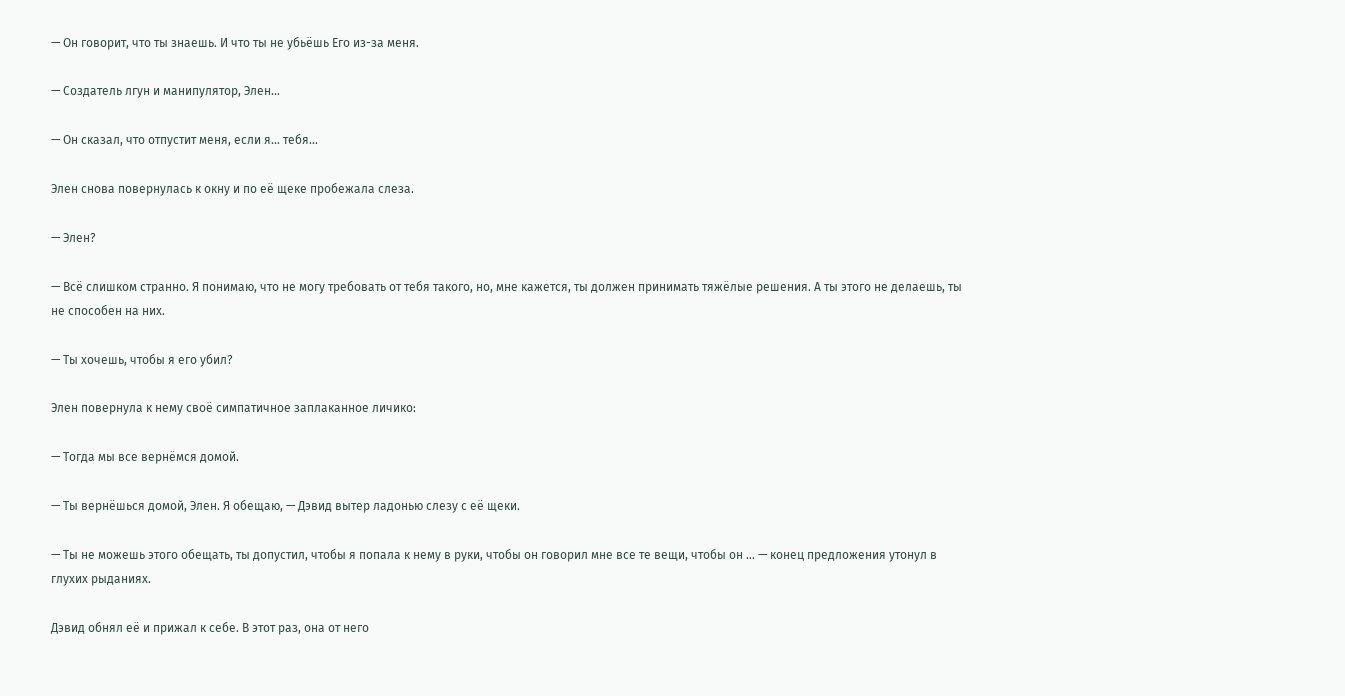— Он говорит, что ты знаешь. И что ты не убьёшь Его из-за меня.

— Создатель лгун и манипулятор, Элен…

— Он сказал, что отпустит меня, если я… тебя…

Элен снова повернулась к окну и по её щеке пробежала слеза.

— Элен?

— Всё слишком странно. Я понимаю, что не могу требовать от тебя такого, но, мне кажется, ты должен принимать тяжёлые решения. А ты этого не делаешь, ты не способен на них.

— Ты хочешь, чтобы я его убил?

Элен повернула к нему своё симпатичное заплаканное личико:

— Тогда мы все вернёмся домой.

— Ты вернёшься домой, Элен. Я обещаю, — Дэвид вытер ладонью слезу с её щеки.

— Ты не можешь этого обещать, ты допустил, чтобы я попала к нему в руки, чтобы он говорил мне все те вещи, чтобы он … — конец предложения утонул в глухих рыданиях.

Дэвид обнял её и прижал к себе. В этот раз, она от него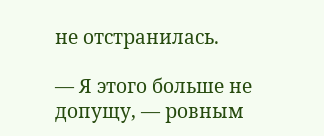не отстранилась.

— Я этого больше не допущу, — ровным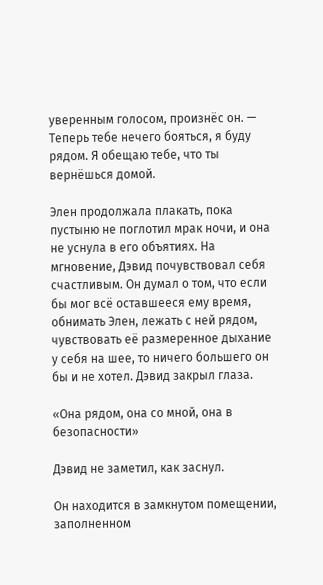уверенным голосом, произнёс он. — Теперь тебе нечего бояться, я буду рядом. Я обещаю тебе, что ты вернёшься домой.

Элен продолжала плакать, пока пустыню не поглотил мрак ночи, и она не уснула в его объятиях. На мгновение, Дэвид почувствовал себя счастливым. Он думал о том, что если бы мог всё оставшееся ему время, обнимать Элен, лежать с ней рядом, чувствовать её размеренное дыхание у себя на шее, то ничего большего он бы и не хотел. Дэвид закрыл глаза.

«Она рядом, она со мной, она в безопасности»

Дэвид не заметил, как заснул.

Он находится в замкнутом помещении, заполненном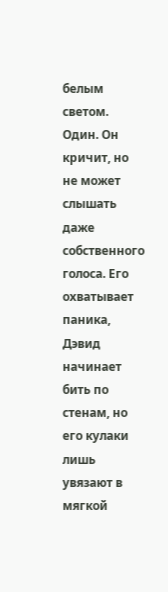белым светом. Один. Он кричит, но не может слышать даже собственного голоса. Его охватывает паника, Дэвид начинает бить по стенам, но его кулаки лишь увязают в мягкой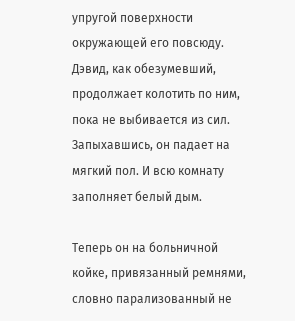упругой поверхности окружающей его повсюду. Дэвид, как обезумевший, продолжает колотить по ним, пока не выбивается из сил. Запыхавшись, он падает на мягкий пол. И всю комнату заполняет белый дым.

Теперь он на больничной койке, привязанный ремнями, словно парализованный не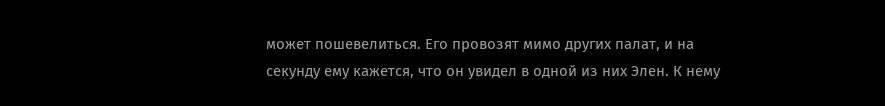может пошевелиться. Его провозят мимо других палат, и на секунду ему кажется, что он увидел в одной из них Элен. К нему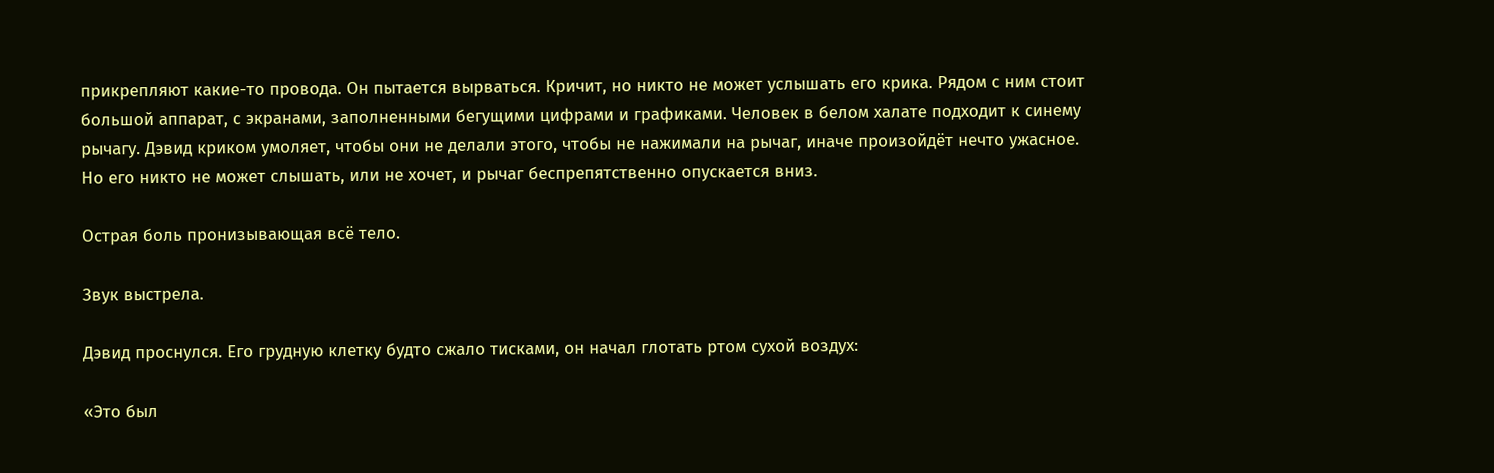прикрепляют какие-то провода. Он пытается вырваться. Кричит, но никто не может услышать его крика. Рядом с ним стоит большой аппарат, с экранами, заполненными бегущими цифрами и графиками. Человек в белом халате подходит к синему рычагу. Дэвид криком умоляет, чтобы они не делали этого, чтобы не нажимали на рычаг, иначе произойдёт нечто ужасное. Но его никто не может слышать, или не хочет, и рычаг беспрепятственно опускается вниз.

Острая боль пронизывающая всё тело.

Звук выстрела.

Дэвид проснулся. Его грудную клетку будто сжало тисками, он начал глотать ртом сухой воздух:

«Это был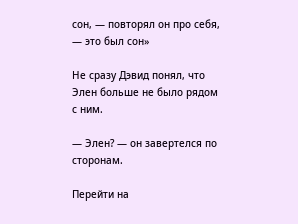сон, — повторял он про себя, — это был сон»

Не сразу Дэвид понял, что Элен больше не было рядом с ним.

— Элен? — он завертелся по сторонам.

Перейти на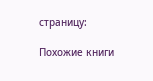страницу:

Похожие книги